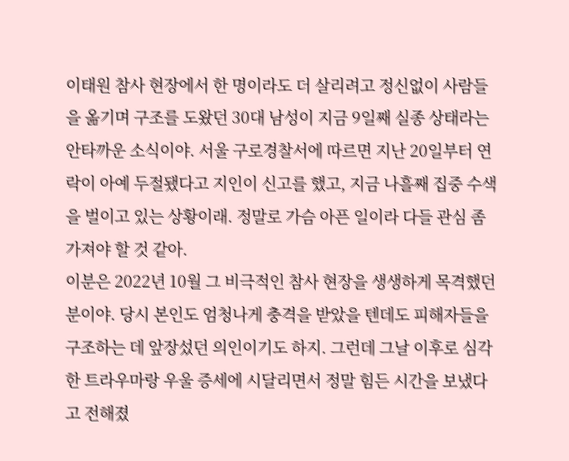이태원 참사 현장에서 한 명이라도 더 살리려고 정신없이 사람들을 옮기며 구조를 도왔던 30대 남성이 지금 9일째 실종 상태라는 안타까운 소식이야. 서울 구로경찰서에 따르면 지난 20일부터 연락이 아예 두절됐다고 지인이 신고를 했고, 지금 나흘째 집중 수색을 벌이고 있는 상황이래. 정말로 가슴 아픈 일이라 다들 관심 좀 가져야 할 것 같아.
이분은 2022년 10월 그 비극적인 참사 현장을 생생하게 목격했던 분이야. 당시 본인도 엄청나게 충격을 받았을 텐데도 피해자들을 구조하는 데 앞장섰던 의인이기도 하지. 그런데 그날 이후로 심각한 트라우마랑 우울 증세에 시달리면서 정말 힘든 시간을 보냈다고 전해졌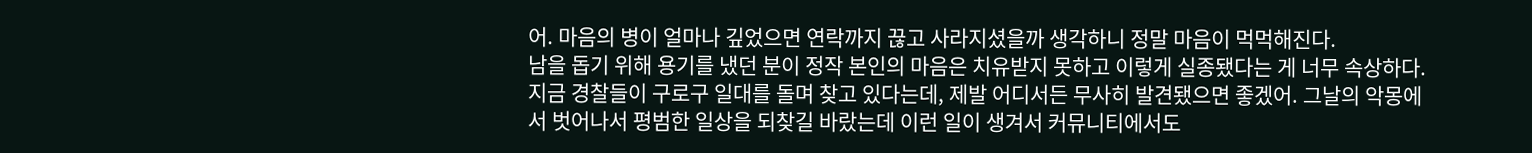어. 마음의 병이 얼마나 깊었으면 연락까지 끊고 사라지셨을까 생각하니 정말 마음이 먹먹해진다.
남을 돕기 위해 용기를 냈던 분이 정작 본인의 마음은 치유받지 못하고 이렇게 실종됐다는 게 너무 속상하다. 지금 경찰들이 구로구 일대를 돌며 찾고 있다는데, 제발 어디서든 무사히 발견됐으면 좋겠어. 그날의 악몽에서 벗어나서 평범한 일상을 되찾길 바랐는데 이런 일이 생겨서 커뮤니티에서도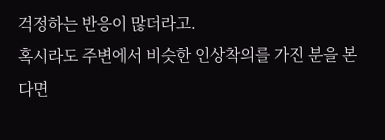걱정하는 반응이 많더라고.
혹시라도 주변에서 비슷한 인상착의를 가진 분을 본다면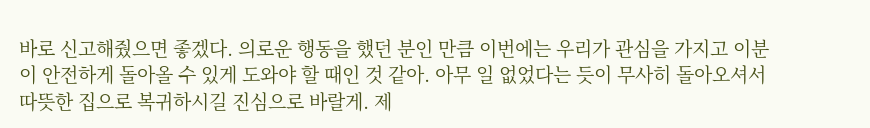바로 신고해줬으면 좋겠다. 의로운 행동을 했던 분인 만큼 이번에는 우리가 관심을 가지고 이분이 안전하게 돌아올 수 있게 도와야 할 때인 것 같아. 아무 일 없었다는 듯이 무사히 돌아오셔서 따뜻한 집으로 복귀하시길 진심으로 바랄게. 제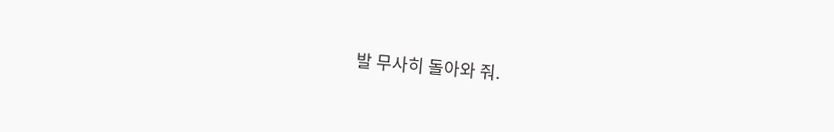발 무사히 돌아와 줘.